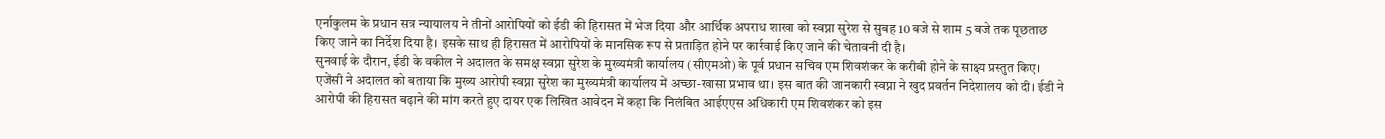एर्नाकुलम के प्रधान सत्र न्यायालय ने तीनों आरोपियों को ईडी की हिरासत में भेज दिया और आर्थिक अपराध शाखा को स्वप्ना सुरेश से सुबह 10 बजे से शाम 5 बजे तक पूछताछ किए जाने का निर्देश दिया है। इसके साथ ही हिरासत में आरोपियों के मानसिक रूप से प्रताड़ित होने पर कार्रवाई किए जाने की चेतावनी दी है।
सुनवाई के दौरान, ईडी के वकील ने अदालत के समक्ष स्वप्ना सुरेश के मुख्यमंत्री कार्यालय (सीएमओ) के पूर्व प्रधान सचिव एम शिवशंकर के करीबी होने के साक्ष्य प्रस्तुत किए। एजेंसी ने अदालत को बताया कि मुख्य आरोपी स्वप्ना सुरेश का मुख्यमंत्री कार्यालय में अच्छा-खासा प्रभाव था। इस बात की जानकारी स्वप्ना ने खुद प्रवर्तन निदेशालय को दी। ईडी ने आरोपी की हिरासत बढ़ाने की मांग करते हुए दायर एक लिखित आवेदन में कहा कि निलंबित आईएएस अधिकारी एम शिवशंकर को इस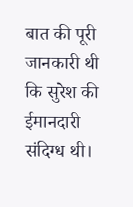बात की पूरी जानकारी थी कि सुरेश की ईमानदारी संदिग्ध थी।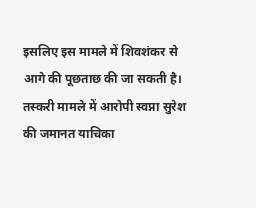इसलिए इस मामले में शिवशंकर से आगे की पूछताछ की जा सकती है। तस्करी मामले में आरोपी स्वप्ना सुरेश की जमानत याचिका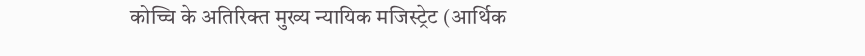कोच्चि के अतिरिक्त मुख्य न्यायिक मजिस्ट्रेट (आर्थिक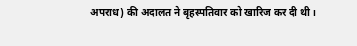अपराध) की अदालत ने बृहस्पतिवार को खारिज कर दी थी।